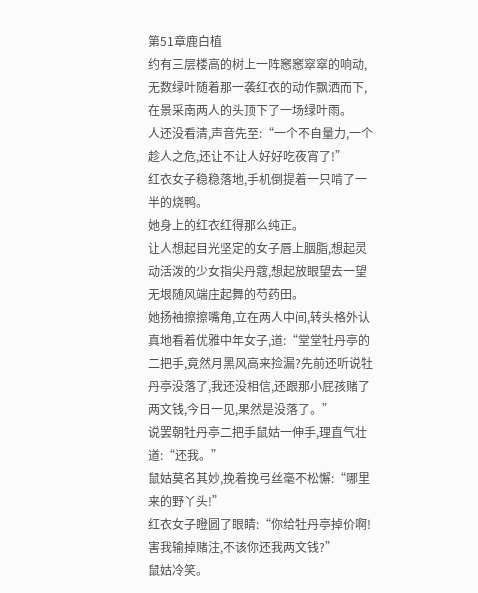第51章鹿白植
约有三层楼高的树上一阵窸窸窣窣的响动,无数绿叶随着那一袭红衣的动作飘洒而下,在景采南两人的头顶下了一场绿叶雨。
人还没看清,声音先至:“一个不自量力,一个趁人之危,还让不让人好好吃夜宵了!”
红衣女子稳稳落地,手机倒提着一只啃了一半的烧鸭。
她身上的红衣红得那么纯正。
让人想起目光坚定的女子唇上胭脂,想起灵动活泼的少女指尖丹蔻,想起放眼望去一望无垠随风端庄起舞的芍药田。
她扬袖擦擦嘴角,立在两人中间,转头格外认真地看着优雅中年女子,道:“堂堂牡丹亭的二把手,竟然月黑风高来捡漏?先前还听说牡丹亭没落了,我还没相信,还跟那小屁孩赌了两文钱,今日一见,果然是没落了。”
说罢朝牡丹亭二把手鼠姑一伸手,理直气壮道:“还我。”
鼠姑莫名其妙,挽着挽弓丝毫不松懈:“哪里来的野丫头!”
红衣女子瞪圆了眼睛:“你给牡丹亭掉价啊!害我输掉赌注,不该你还我两文钱?”
鼠姑冷笑。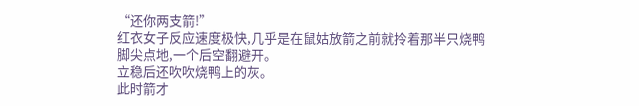“还你两支箭!”
红衣女子反应速度极快,几乎是在鼠姑放箭之前就拎着那半只烧鸭脚尖点地,一个后空翻避开。
立稳后还吹吹烧鸭上的灰。
此时箭才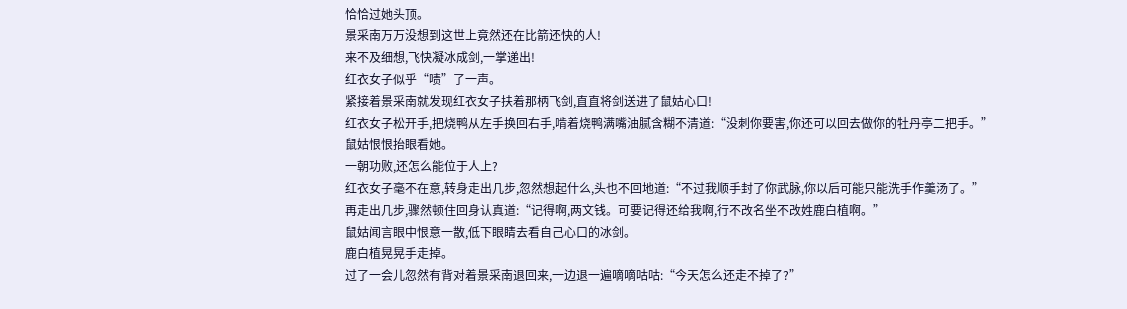恰恰过她头顶。
景采南万万没想到这世上竟然还在比箭还快的人!
来不及细想,飞快凝冰成剑,一掌递出!
红衣女子似乎“啧”了一声。
紧接着景采南就发现红衣女子扶着那柄飞剑,直直将剑送进了鼠姑心口!
红衣女子松开手,把烧鸭从左手换回右手,啃着烧鸭满嘴油腻含糊不清道:“没刺你要害,你还可以回去做你的牡丹亭二把手。”
鼠姑恨恨抬眼看她。
一朝功败,还怎么能位于人上?
红衣女子毫不在意,转身走出几步,忽然想起什么,头也不回地道:“不过我顺手封了你武脉,你以后可能只能洗手作羹汤了。”
再走出几步,骤然顿住回身认真道:“记得啊,两文钱。可要记得还给我啊,行不改名坐不改姓鹿白植啊。”
鼠姑闻言眼中恨意一散,低下眼睛去看自己心口的冰剑。
鹿白植晃晃手走掉。
过了一会儿忽然有背对着景采南退回来,一边退一遍嘀嘀咕咕:“今天怎么还走不掉了?”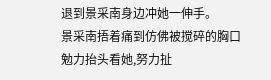退到景采南身边冲她一伸手。
景采南捂着痛到仿佛被搅碎的胸口勉力抬头看她,努力扯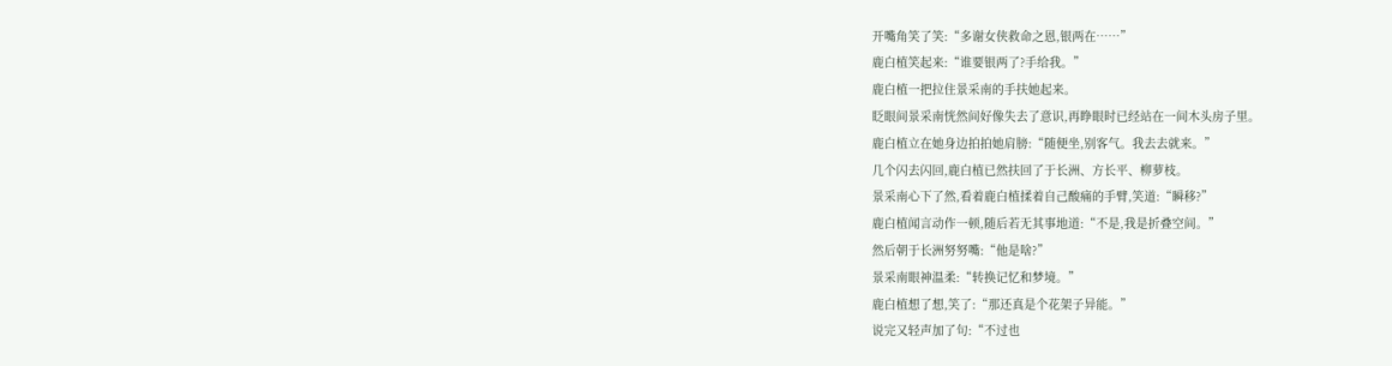开嘴角笑了笑:“多谢女侠救命之恩,银两在……”
鹿白植笑起来:“谁要银两了?手给我。”
鹿白植一把拉住景采南的手扶她起来。
眨眼间景采南恍然间好像失去了意识,再睁眼时已经站在一间木头房子里。
鹿白植立在她身边拍拍她肩膀:“随便坐,别客气。我去去就来。”
几个闪去闪回,鹿白植已然扶回了于长洲、方长平、柳萝枝。
景采南心下了然,看着鹿白植揉着自己酸痛的手臂,笑道:“瞬移?”
鹿白植闻言动作一顿,随后若无其事地道:“不是,我是折叠空间。”
然后朝于长洲努努嘴:“他是啥?”
景采南眼神温柔:“转换记忆和梦境。”
鹿白植想了想,笑了:“那还真是个花架子异能。”
说完又轻声加了句:“不过也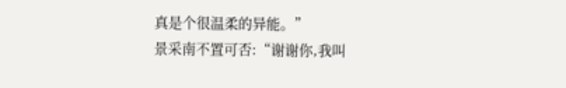真是个很温柔的异能。”
景采南不置可否:“谢谢你,我叫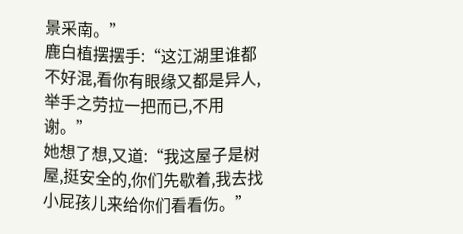景采南。”
鹿白植摆摆手:“这江湖里谁都不好混,看你有眼缘又都是异人,举手之劳拉一把而已,不用谢。”
她想了想,又道:“我这屋子是树屋,挺安全的,你们先歇着,我去找小屁孩儿来给你们看看伤。”